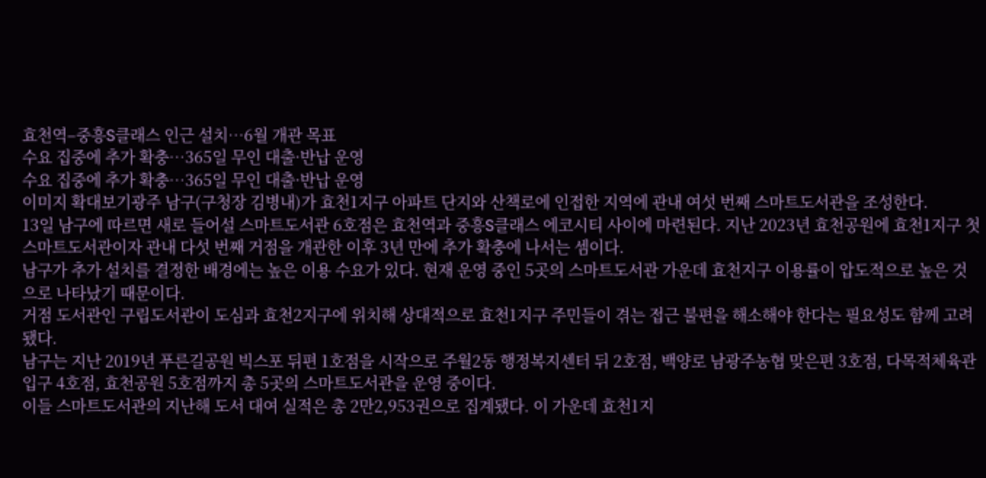효천역–중흥S클래스 인근 설치…6월 개관 목표
수요 집중에 추가 확충…365일 무인 대출·반납 운영
수요 집중에 추가 확충…365일 무인 대출·반납 운영
이미지 확대보기광주 남구(구청장 김병내)가 효천1지구 아파트 단지와 산책로에 인접한 지역에 관내 여섯 번째 스마트도서관을 조성한다.
13일 남구에 따르면 새로 들어설 스마트도서관 6호점은 효천역과 중흥S클래스 에코시티 사이에 마련된다. 지난 2023년 효천공원에 효천1지구 첫 스마트도서관이자 관내 다섯 번째 거점을 개관한 이후 3년 만에 추가 확충에 나서는 셈이다.
남구가 추가 설치를 결정한 배경에는 높은 이용 수요가 있다. 현재 운영 중인 5곳의 스마트도서관 가운데 효천지구 이용률이 압도적으로 높은 것으로 나타났기 때문이다.
거점 도서관인 구립도서관이 도심과 효천2지구에 위치해 상대적으로 효천1지구 주민들이 겪는 접근 불편을 해소해야 한다는 필요성도 함께 고려됐다.
남구는 지난 2019년 푸른길공원 빅스포 뒤편 1호점을 시작으로 주월2동 행정복지센터 뒤 2호점, 백양로 남광주농협 맞은편 3호점, 다목적체육관 입구 4호점, 효천공원 5호점까지 총 5곳의 스마트도서관을 운영 중이다.
이들 스마트도서관의 지난해 도서 대여 실적은 총 2만2,953권으로 집계됐다. 이 가운데 효천1지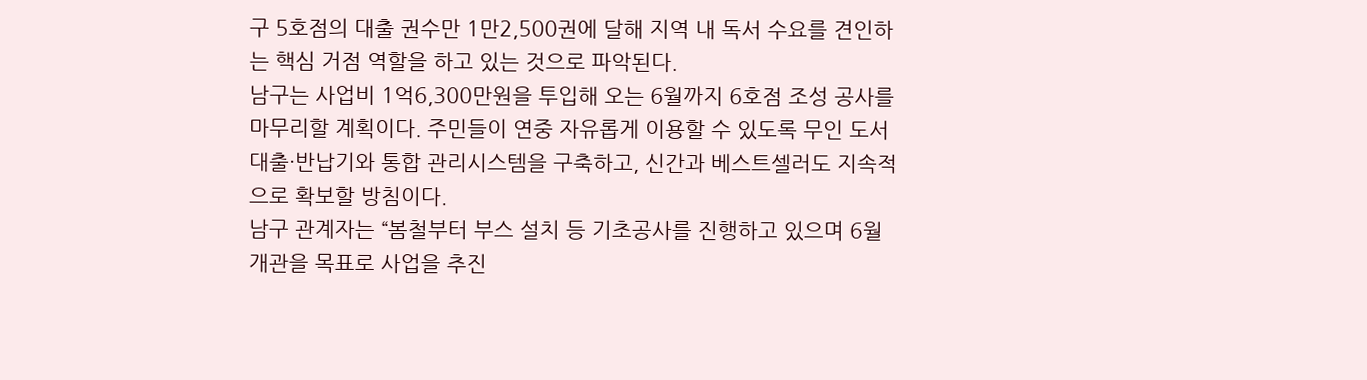구 5호점의 대출 권수만 1만2,500권에 달해 지역 내 독서 수요를 견인하는 핵심 거점 역할을 하고 있는 것으로 파악된다.
남구는 사업비 1억6,300만원을 투입해 오는 6월까지 6호점 조성 공사를 마무리할 계획이다. 주민들이 연중 자유롭게 이용할 수 있도록 무인 도서 대출·반납기와 통합 관리시스템을 구축하고, 신간과 베스트셀러도 지속적으로 확보할 방침이다.
남구 관계자는 “봄철부터 부스 설치 등 기초공사를 진행하고 있으며 6월 개관을 목표로 사업을 추진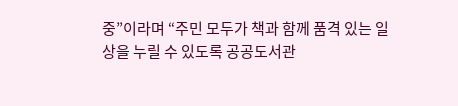중”이라며 “주민 모두가 책과 함께 품격 있는 일상을 누릴 수 있도록 공공도서관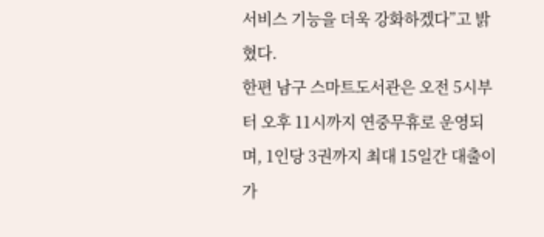서비스 기능을 더욱 강화하겠다”고 밝혔다.
한편 남구 스마트도서관은 오전 5시부터 오후 11시까지 연중무휴로 운영되며, 1인당 3권까지 최대 15일간 대출이 가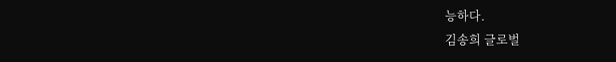능하다.
김송희 글로벌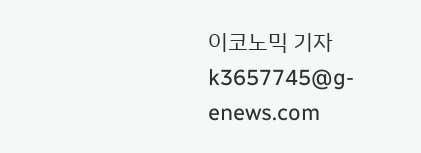이코노믹 기자 k3657745@g-enews.com